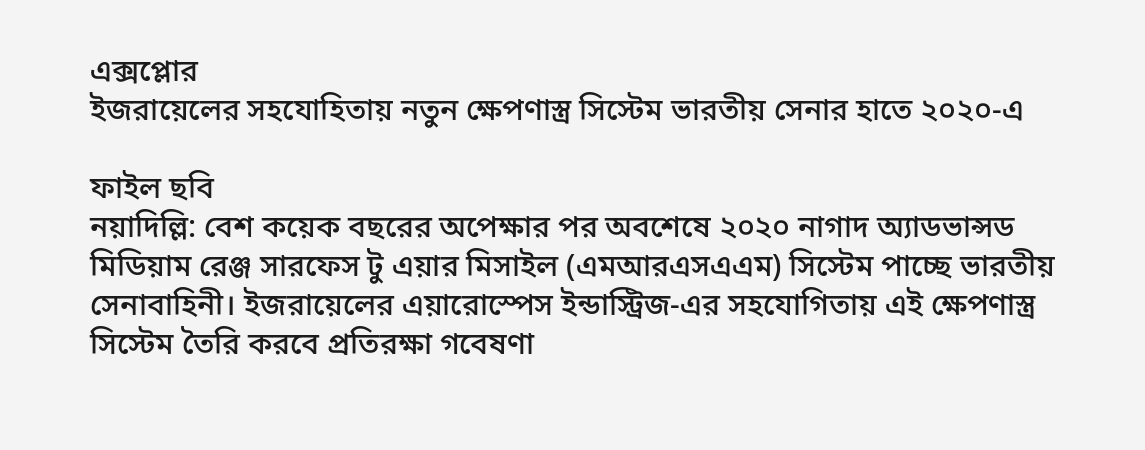এক্সপ্লোর
ইজরায়েলের সহযোহিতায় নতুন ক্ষেপণাস্ত্র সিস্টেম ভারতীয় সেনার হাতে ২০২০-এ

ফাইল ছবি
নয়াদিল্লি: বেশ কয়েক বছরের অপেক্ষার পর অবশেষে ২০২০ নাগাদ অ্যাডভান্সড মিডিয়াম রেঞ্জ সারফেস টু এয়ার মিসাইল (এমআরএসএএম) সিস্টেম পাচ্ছে ভারতীয় সেনাবাহিনী। ইজরায়েলের এয়ারোস্পেস ইন্ডাস্ট্রিজ-এর সহযোগিতায় এই ক্ষেপণাস্ত্র সিস্টেম তৈরি করবে প্রতিরক্ষা গবেষণা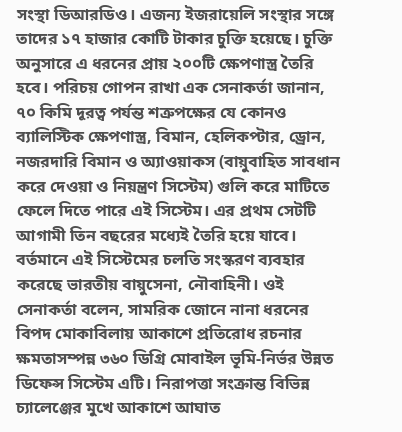সংস্থা ডিআরডিও। এজন্য ইজরায়েলি সংস্থার সঙ্গে তাদের ১৭ হাজার কোটি টাকার চুক্তি হয়েছে। চুক্তি অনুসারে এ ধরনের প্রায় ২০০টি ক্ষেপণাস্ত্র তৈরি হবে। পরিচয় গোপন রাখা এক সেনাকর্তা জানান, ৭০ কিমি দূরত্ব পর্যন্ত শত্রুপক্ষের যে কোনও ব্যালিস্টিক ক্ষেপণাস্ত্র, বিমান, হেলিকপ্টার, ড্রোন, নজরদারি বিমান ও অ্যাওয়াকস (বায়ুবাহিত সাবধান করে দেওয়া ও নিয়ন্ত্রণ সিস্টেম) গুলি করে মাটিতে ফেলে দিতে পারে এই সিস্টেম। এর প্রথম সেটটি আগামী তিন বছরের মধ্যেই তৈরি হয়ে যাবে। বর্তমানে এই সিস্টেমের চলতি সংস্করণ ব্যবহার করেছে ভারতীয় বায়ুসেনা, নৌবাহিনী। ওই সেনাকর্তা বলেন, সামরিক জোনে নানা ধরনের বিপদ মোকাবিলায় আকাশে প্রতিরোধ রচনার ক্ষমতাসম্পন্ন ৩৬০ ডিগ্রি মোবাইল ভূমি-নির্ভর উন্নত ডিফেন্স সিস্টেম এটি। নিরাপত্তা সংক্রান্ত বিভিন্ন চ্যালেঞ্জের মুখে আকাশে আঘাত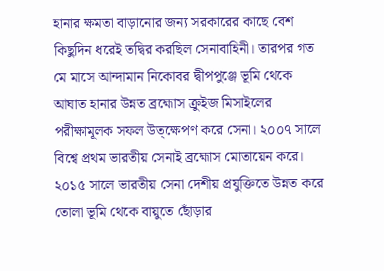হানার ক্ষমতা বাড়ানোর জন্য সরকারের কাছে বেশ কিছুদিন ধরেই তদ্বির করছিল সেনাবাহিনী। তারপর গত মে মাসে আন্দামান নিকোবর দ্বীপপুঞ্জে ভূমি থেকে আঘাত হানার উন্নত ব্রহ্মোস ক্রুইজ মিসাইলের পরীক্ষামূলক সফল উত্ক্ষেপণ করে সেনা। ২০০৭ সালে বিশ্বে প্রথম ভারতীয় সেনাই ব্রহ্মোস মোতায়েন করে। ২০১৫ সালে ভারতীয় সেনা দেশীয় প্রযুক্তিতে উন্নত করে তোলা ভূমি থেকে বায়ুতে ছোঁড়ার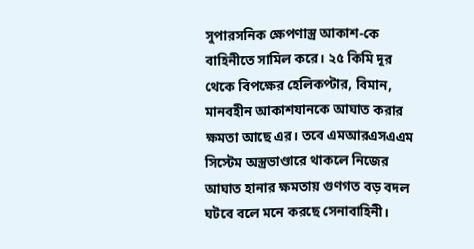সুপারসনিক ক্ষেপণাস্ত্র আকাশ-কে বাহিনীতে সামিল করে। ২৫ কিমি দূর থেকে বিপক্ষের হেলিকপ্টার, বিমান, মানবহীন আকাশযানকে আঘাত করার ক্ষমতা আছে এর। তবে এমআরএসএএম সিস্টেম অস্ত্রভাণ্ডারে থাকলে নিজের আঘাত হানার ক্ষমতায় গুণগত বড় বদল ঘটবে বলে মনে করছে সেনাবাহিনী।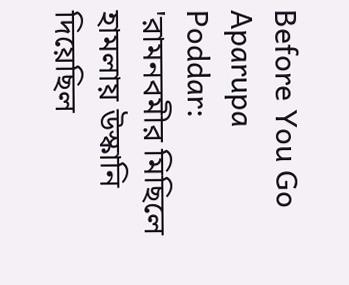Before You Go
Aparupa Poddar: 'রামনবমীর মিছিলে হামলায় উস্কানি দিয়েছিল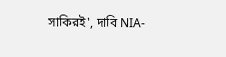সাকিরই', দাবি NIA-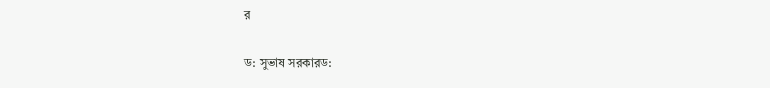র

ড: সুভাষ সরকারড: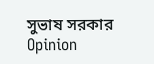সুভাষ সরকার
Opinion